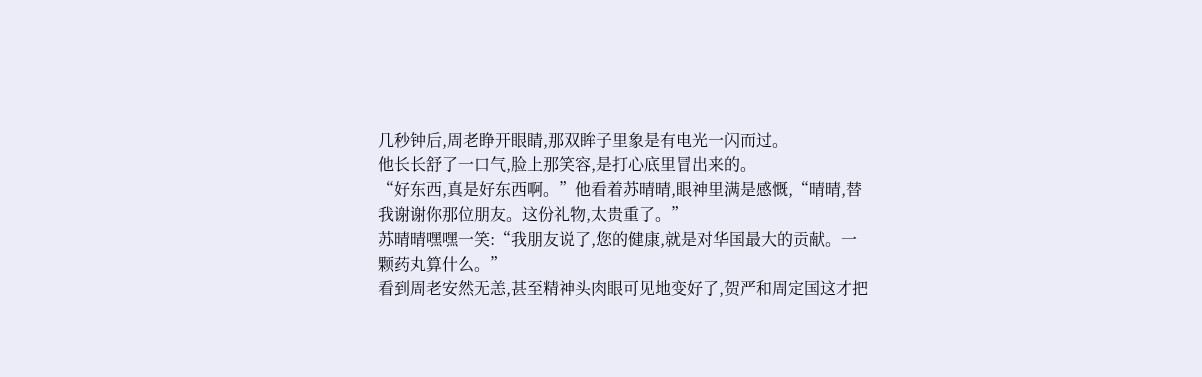几秒钟后,周老睁开眼睛,那双眸子里象是有电光一闪而过。
他长长舒了一口气,脸上那笑容,是打心底里冒出来的。
“好东西,真是好东西啊。”他看着苏晴晴,眼神里满是感慨,“晴晴,替我谢谢你那位朋友。这份礼物,太贵重了。”
苏晴晴嘿嘿一笑:“我朋友说了,您的健康,就是对华国最大的贡献。一颗药丸算什么。”
看到周老安然无恙,甚至精神头肉眼可见地变好了,贺严和周定国这才把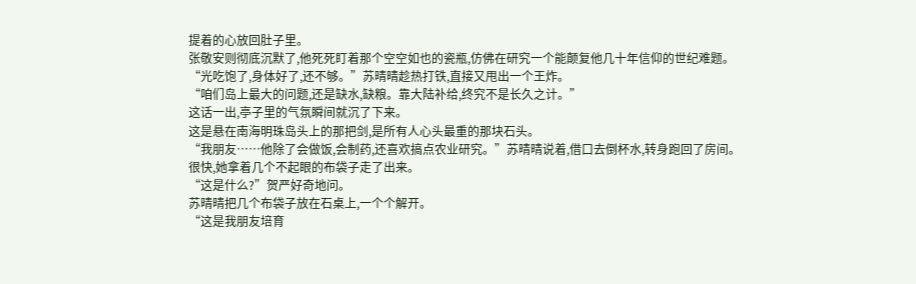提着的心放回肚子里。
张敬安则彻底沉默了,他死死盯着那个空空如也的瓷瓶,仿佛在研究一个能颠复他几十年信仰的世纪难题。
“光吃饱了,身体好了,还不够。”苏晴晴趁热打铁,直接又甩出一个王炸。
“咱们岛上最大的问题,还是缺水,缺粮。靠大陆补给,终究不是长久之计。”
这话一出,亭子里的气氛瞬间就沉了下来。
这是悬在南海明珠岛头上的那把剑,是所有人心头最重的那块石头。
“我朋友……他除了会做饭,会制药,还喜欢搞点农业研究。”苏晴晴说着,借口去倒杯水,转身跑回了房间。
很快,她拿着几个不起眼的布袋子走了出来。
“这是什么?”贺严好奇地问。
苏晴晴把几个布袋子放在石桌上,一个个解开。
“这是我朋友培育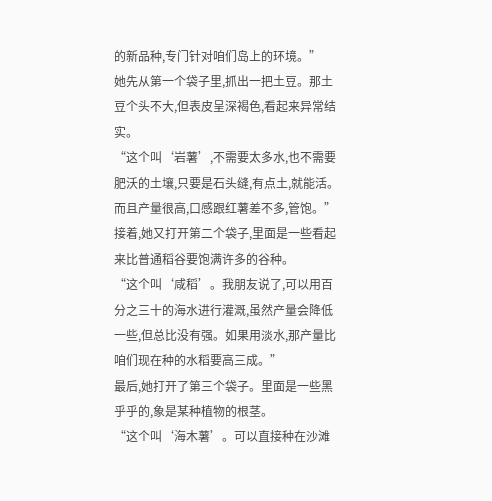的新品种,专门针对咱们岛上的环境。”
她先从第一个袋子里,抓出一把土豆。那土豆个头不大,但表皮呈深褐色,看起来异常结实。
“这个叫‘岩薯’,不需要太多水,也不需要肥沃的土壤,只要是石头缝,有点土,就能活。而且产量很高,口感跟红薯差不多,管饱。”
接着,她又打开第二个袋子,里面是一些看起来比普通稻谷要饱满许多的谷种。
“这个叫‘咸稻’。我朋友说了,可以用百分之三十的海水进行灌溉,虽然产量会降低一些,但总比没有强。如果用淡水,那产量比咱们现在种的水稻要高三成。”
最后,她打开了第三个袋子。里面是一些黑乎乎的,象是某种植物的根茎。
“这个叫‘海木薯’。可以直接种在沙滩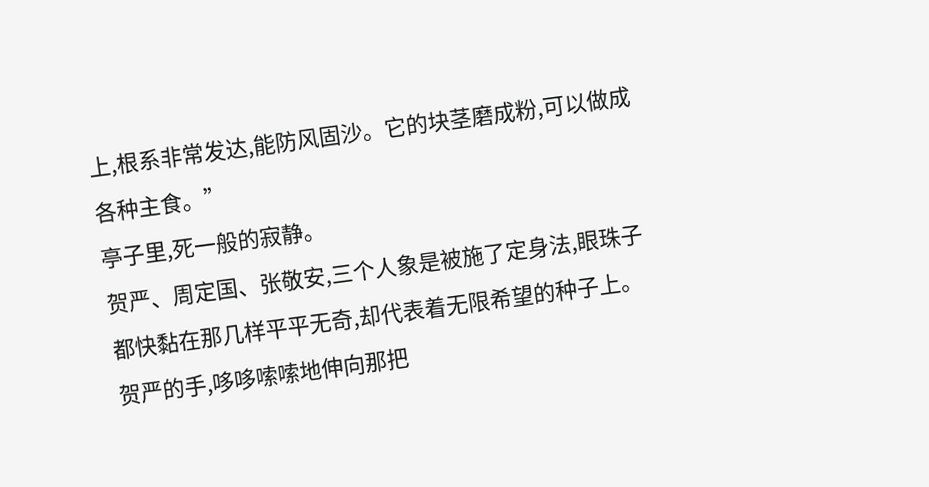上,根系非常发达,能防风固沙。它的块茎磨成粉,可以做成各种主食。”
亭子里,死一般的寂静。
贺严、周定国、张敬安,三个人象是被施了定身法,眼珠子都快黏在那几样平平无奇,却代表着无限希望的种子上。
贺严的手,哆哆嗦嗦地伸向那把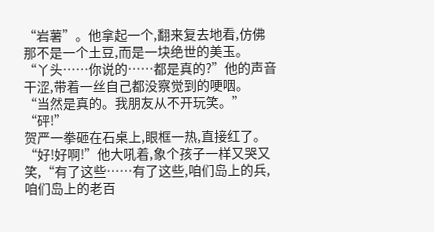“岩薯”。他拿起一个,翻来复去地看,仿佛那不是一个土豆,而是一块绝世的美玉。
“丫头……你说的……都是真的?”他的声音干涩,带着一丝自己都没察觉到的哽咽。
“当然是真的。我朋友从不开玩笑。”
“砰!”
贺严一拳砸在石桌上,眼框一热,直接红了。
“好!好啊!”他大吼着,象个孩子一样又哭又笑,“有了这些……有了这些,咱们岛上的兵,咱们岛上的老百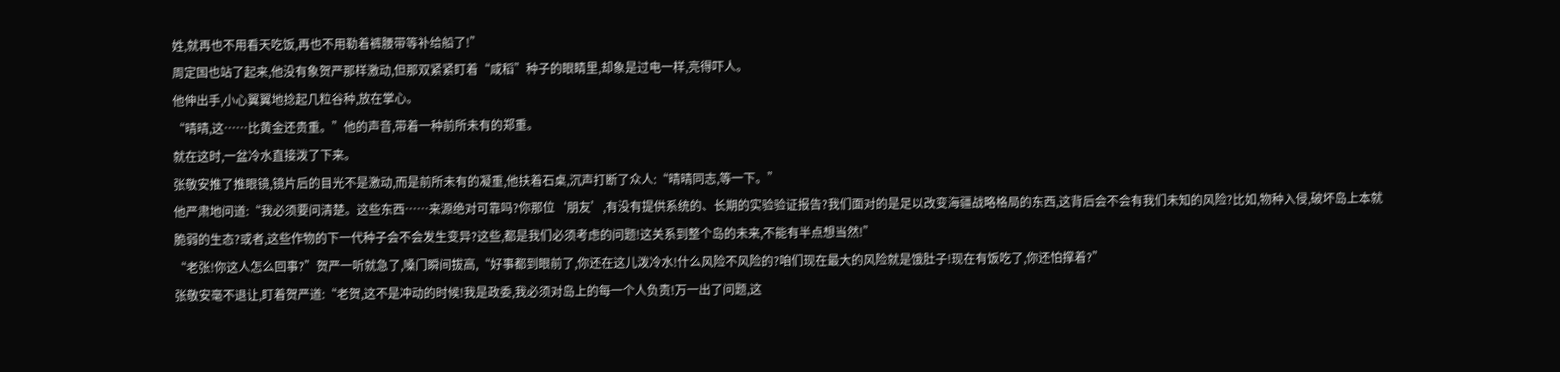姓,就再也不用看天吃饭,再也不用勒着裤腰带等补给船了!”
周定国也站了起来,他没有象贺严那样激动,但那双紧紧盯着“咸稻”种子的眼睛里,却象是过电一样,亮得吓人。
他伸出手,小心翼翼地捻起几粒谷种,放在掌心。
“晴晴,这……比黄金还贵重。”他的声音,带着一种前所未有的郑重。
就在这时,一盆冷水直接泼了下来。
张敬安推了推眼镜,镜片后的目光不是激动,而是前所未有的凝重,他扶着石桌,沉声打断了众人:“晴晴同志,等一下。”
他严肃地问道:“我必须要问清楚。这些东西……来源绝对可靠吗?你那位‘朋友’,有没有提供系统的、长期的实验验证报告?我们面对的是足以改变海疆战略格局的东西,这背后会不会有我们未知的风险?比如,物种入侵,破坏岛上本就脆弱的生态?或者,这些作物的下一代种子会不会发生变异?这些,都是我们必须考虑的问题!这关系到整个岛的未来,不能有半点想当然!”
“老张!你这人怎么回事?”贺严一听就急了,嗓门瞬间拔高,“好事都到眼前了,你还在这儿泼冷水!什么风险不风险的?咱们现在最大的风险就是饿肚子!现在有饭吃了,你还怕撑着?”
张敬安毫不退让,盯着贺严道:“老贺,这不是冲动的时候!我是政委,我必须对岛上的每一个人负责!万一出了问题,这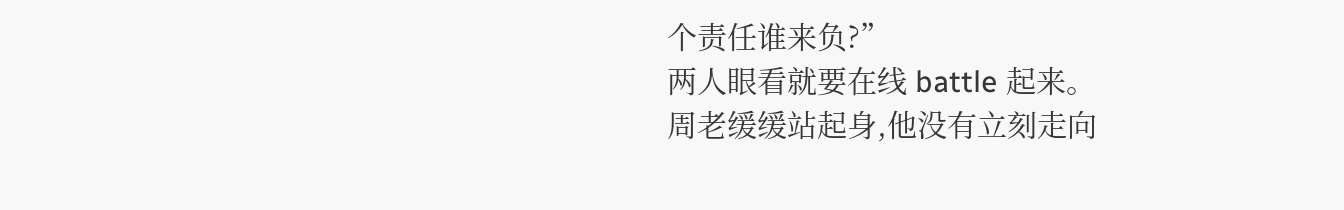个责任谁来负?”
两人眼看就要在线 battle 起来。
周老缓缓站起身,他没有立刻走向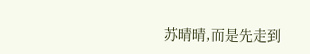苏晴晴,而是先走到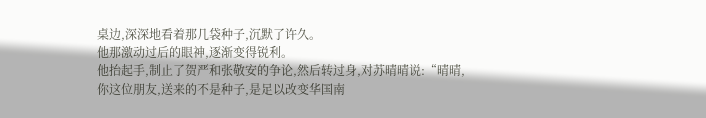桌边,深深地看着那几袋种子,沉默了许久。
他那激动过后的眼神,逐渐变得锐利。
他抬起手,制止了贺严和张敬安的争论,然后转过身,对苏晴晴说:“晴晴,你这位朋友,送来的不是种子,是足以改变华国南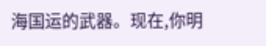海国运的武器。现在,你明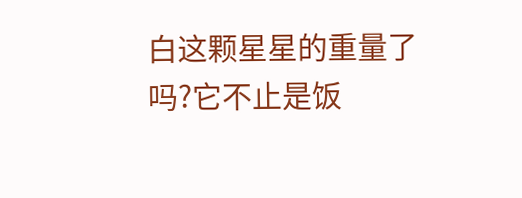白这颗星星的重量了吗?它不止是饭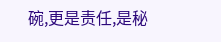碗,更是责任,是秘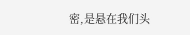密,是悬在我们头